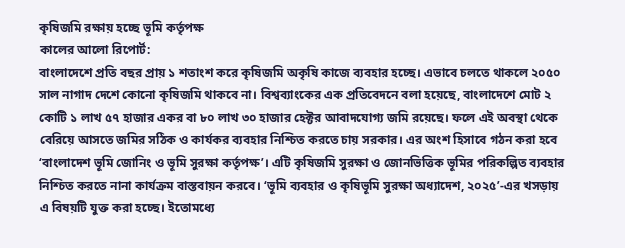কৃষিজমি রক্ষায় হচ্ছে ভূমি কর্তৃপক্ষ
কালের আলো রিপোর্ট:
বাংলাদেশে প্রতি বছর প্রায় ১ শতাংশ করে কৃষিজমি অকৃষি কাজে ব্যবহার হচ্ছে। এভাবে চলতে থাকলে ২০৫০ সাল নাগাদ দেশে কোনো কৃষিজমি থাকবে না। বিশ্বব্যাংকের এক প্রতিবেদনে বলা হয়েছে, বাংলাদেশে মোট ২ কোটি ১ লাখ ৫৭ হাজার একর বা ৮০ লাখ ৩০ হাজার হেক্টর আবাদযোগ্য জমি রয়েছে। ফলে এই অবস্থা থেকে বেরিয়ে আসতে জমির সঠিক ও কার্যকর ব্যবহার নিশ্চিত করতে চায় সরকার। এর অংশ হিসাবে গঠন করা হবে ‘বাংলাদেশ ভূমি জোনিং ও ভূমি সুরক্ষা কর্তৃপক্ষ’। এটি কৃষিজমি সুরক্ষা ও জোনভিত্তিক ভূমির পরিকল্পিত ব্যবহার নিশ্চিত করতে নানা কার্যক্রম বাস্তবায়ন করবে। ‘ভূমি ব্যবহার ও কৃষিভূমি সুরক্ষা অধ্যাদেশ, ২০২৫’-এর খসড়ায় এ বিষয়টি যুক্ত করা হচ্ছে। ইতোমধ্যে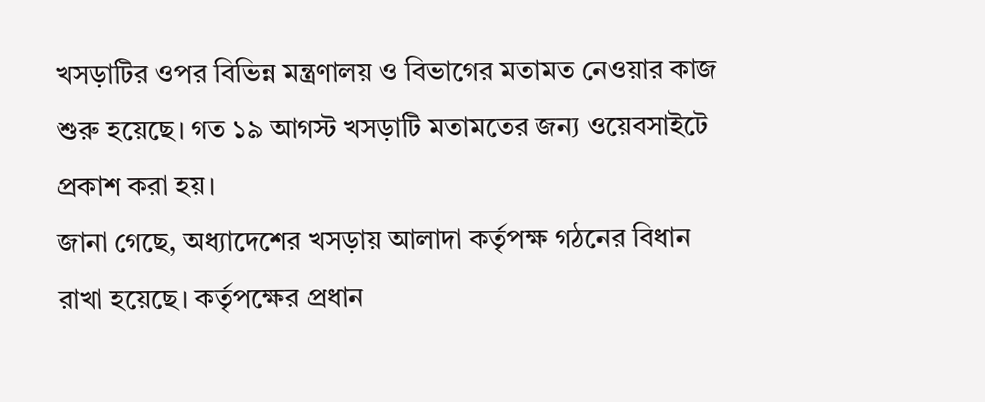খসড়াটির ওপর বিভিন্ন মন্ত্রণালয় ও বিভাগের মতামত নেওয়ার কাজ শুরু হয়েছে। গত ১৯ আগস্ট খসড়াটি মতামতের জন্য ওয়েবসাইটে প্রকাশ করা হয়।
জানা গেছে, অধ্যাদেশের খসড়ায় আলাদা কর্তৃপক্ষ গঠনের বিধান রাখা হয়েছে। কর্তৃপক্ষের প্রধান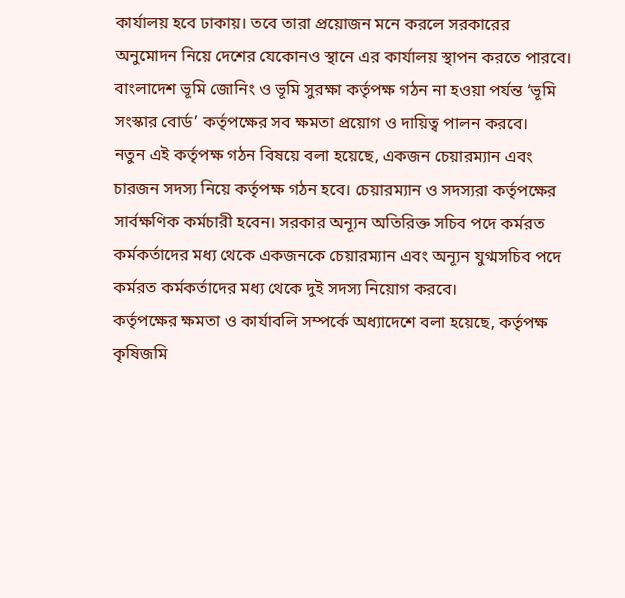কার্যালয় হবে ঢাকায়। তবে তারা প্রয়োজন মনে করলে সরকারের অনুমোদন নিয়ে দেশের যেকোনও স্থানে এর কার্যালয় স্থাপন করতে পারবে। বাংলাদেশ ভূমি জোনিং ও ভূমি সুরক্ষা কর্তৃপক্ষ গঠন না হওয়া পর্যন্ত ‘ভূমি সংস্কার বোর্ড’ কর্তৃপক্ষের সব ক্ষমতা প্রয়োগ ও দায়িত্ব পালন করবে।
নতুন এই কর্তৃপক্ষ গঠন বিষয়ে বলা হয়েছে, একজন চেয়ারম্যান এবং চারজন সদস্য নিয়ে কর্তৃপক্ষ গঠন হবে। চেয়ারম্যান ও সদস্যরা কর্তৃপক্ষের সার্বক্ষণিক কর্মচারী হবেন। সরকার অন্যূন অতিরিক্ত সচিব পদে কর্মরত কর্মকর্তাদের মধ্য থেকে একজনকে চেয়ারম্যান এবং অন্যূন যুগ্মসচিব পদে কর্মরত কর্মকর্তাদের মধ্য থেকে দুই সদস্য নিয়োগ করবে।
কর্তৃপক্ষের ক্ষমতা ও কার্যাবলি সম্পর্কে অধ্যাদেশে বলা হয়েছে, কর্তৃপক্ষ কৃষিজমি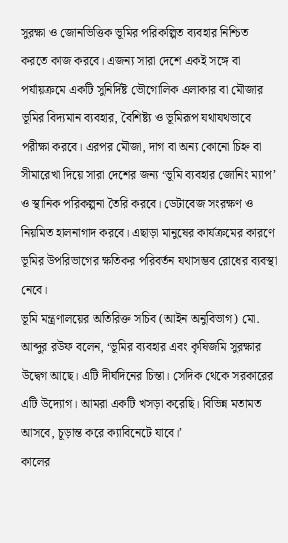সুরক্ষা ও জোনভিত্তিক ভূমির পরিকল্পিত ব্যবহার নিশ্চিত করতে কাজ করবে। এজন্য সারা দেশে একই সঙ্গে বা পর্যায়ক্রমে একটি সুনির্দিষ্ট ভৌগোলিক এলাকার বা মৌজার ভূমির বিদ্যমান ব্যবহার, বৈশিষ্ট্য ও ভূমিরূপ যথাযথভাবে পরীক্ষা করবে। এরপর মৌজা, দাগ বা অন্য কোনো চিহ্ন বা সীমারেখা দিয়ে সারা দেশের জন্য ‘ভূমি ব্যবহার জোনিং ম্যাপ’ ও স্থানিক পরিকল্পনা তৈরি করবে। ডেটাবেজ সংরক্ষণ ও নিয়মিত হালনাগাদ করবে। এছাড়া মানুষের কার্যক্রমের কারণে ভূমির উপরিভাগের ক্ষতিকর পরিবর্তন যথাসম্ভব রোধের ব্যবস্থা নেবে।
ভূমি মন্ত্রণালয়ের অতিরিক্ত সচিব (আইন অনুবিভাগ) মো. আব্দুর রউফ বলেন, ‘ভূমির ব্যবহার এবং কৃষিজমি সুরক্ষার উদ্বেগ আছে। এটি দীর্ঘদিনের চিন্তা। সেদিক থেকে সরকারের এটি উদ্যোগ। আমরা একটি খসড়া করেছি। বিভিন্ন মতামত আসবে, চূড়ান্ত করে ক্যাবিনেটে যাবে।’
কালের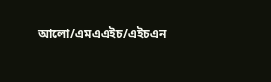আলো/এমএএইচ/এইচএন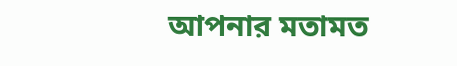আপনার মতামত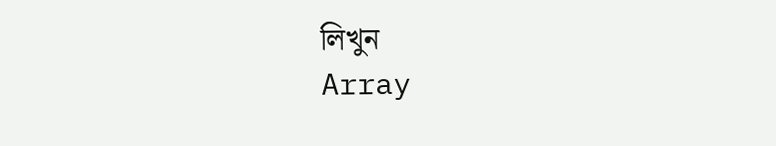লিখুন
Array